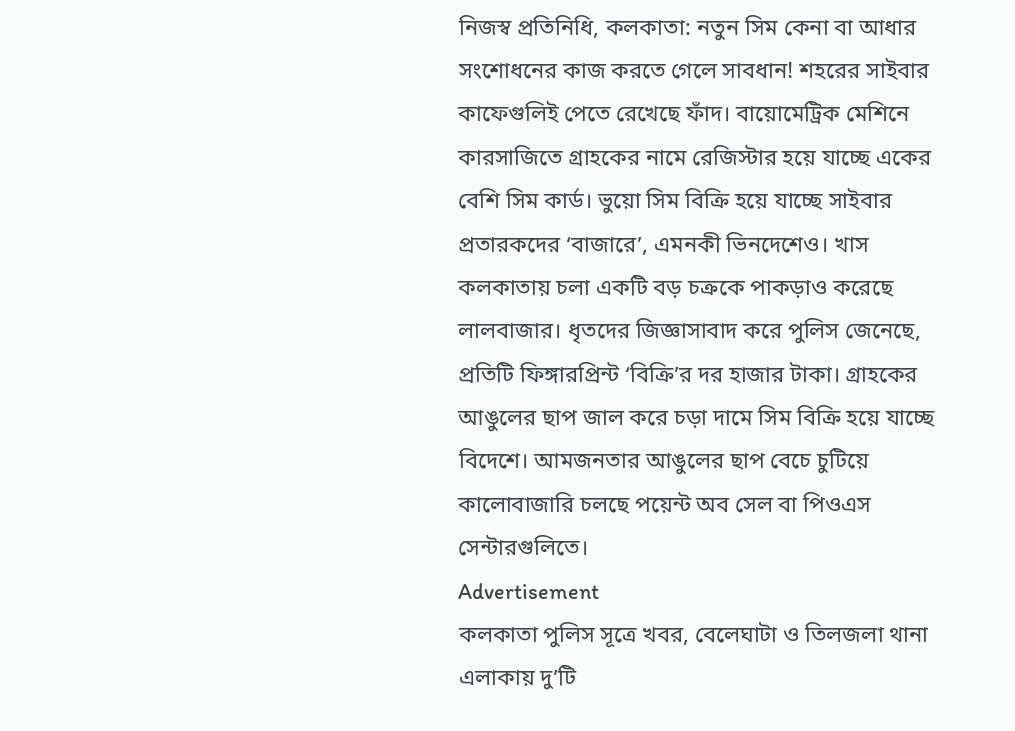নিজস্ব প্রতিনিধি, কলকাতা: নতুন সিম কেনা বা আধার সংশোধনের কাজ করতে গেলে সাবধান! শহরের সাইবার কাফেগুলিই পেতে রেখেছে ফাঁদ। বায়োমেট্রিক মেশিনে কারসাজিতে গ্রাহকের নামে রেজিস্টার হয়ে যাচ্ছে একের বেশি সিম কার্ড। ভুয়ো সিম বিক্রি হয়ে যাচ্ছে সাইবার প্রতারকদের ‘বাজারে’, এমনকী ভিনদেশেও। খাস কলকাতায় চলা একটি বড় চক্রকে পাকড়াও করেছে লালবাজার। ধৃতদের জিজ্ঞাসাবাদ করে পুলিস জেনেছে, প্রতিটি ফিঙ্গারপ্রিন্ট ‘বিক্রি’র দর হাজার টাকা। গ্রাহকের আঙুলের ছাপ জাল করে চড়া দামে সিম বিক্রি হয়ে যাচ্ছে বিদেশে। আমজনতার আঙুলের ছাপ বেচে চুটিয়ে কালোবাজারি চলছে পয়েন্ট অব সেল বা পিওএস সেন্টারগুলিতে।
Advertisement
কলকাতা পুলিস সূত্রে খবর, বেলেঘাটা ও তিলজলা থানা এলাকায় দু’টি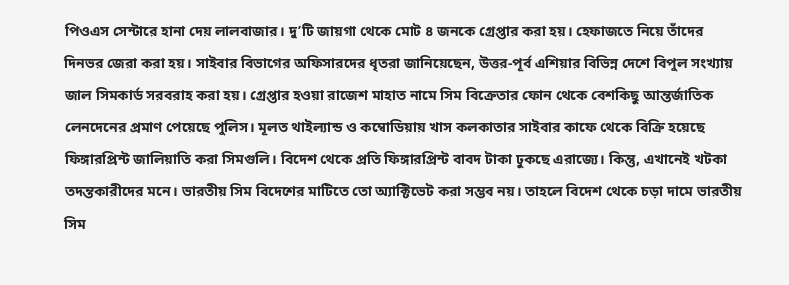পিওএস সেন্টারে হানা দেয় লালবাজার। দু’টি জায়গা থেকে মোট ৪ জনকে গ্রেপ্তার করা হয়। হেফাজতে নিয়ে তাঁদের দিনভর জেরা করা হয়। সাইবার বিভাগের অফিসারদের ধৃতরা জানিয়েছেন, উত্তর-পূর্ব এশিয়ার বিভিন্ন দেশে বিপুল সংখ্যায় জাল সিমকার্ড সরবরাহ করা হয়। গ্রেপ্তার হওয়া রাজেশ মাহাত নামে সিম বিক্রেতার ফোন থেকে বেশকিছু আন্তর্জাতিক লেনদেনের প্রমাণ পেয়েছে পুলিস। মূলত থাইল্যান্ড ও কম্বোডিয়ায় খাস কলকাতার সাইবার কাফে থেকে বিক্রি হয়েছে ফিঙ্গারপ্রিন্ট জালিয়াতি করা সিমগুলি। বিদেশ থেকে প্রতি ফিঙ্গারপ্রিন্ট বাবদ টাকা ঢুকছে এরাজ্যে। কিন্তু, এখানেই খটকা তদন্তকারীদের মনে। ভারতীয় সিম বিদেশের মাটিতে তো অ্যাক্টিভেট করা সম্ভব নয়। তাহলে বিদেশ থেকে চড়া দামে ভারতীয় সিম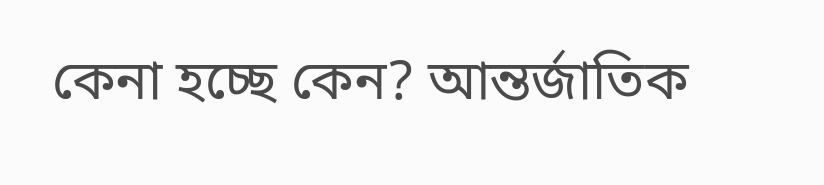কেনা হচ্ছে কেন? আন্তর্জাতিক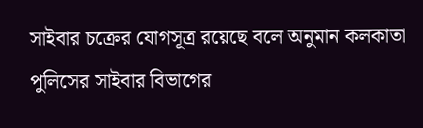সাইবার চক্রের যোগসূত্র রয়েছে বলে অনুমান কলকাতা পুলিসের সাইবার বিভাগের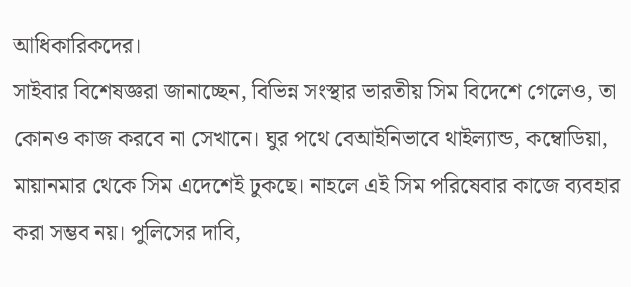আধিকারিকদের।
সাইবার বিশেষজ্ঞরা জানাচ্ছেন, বিভিন্ন সংস্থার ভারতীয় সিম বিদেশে গেলেও, তা কোনও কাজ করবে না সেখানে। ঘুর পথে বেআইনিভাবে থাইল্যান্ড, কম্বোডিয়া, মায়ানমার থেকে সিম এদেশেই ঢুকছে। নাহলে এই সিম পরিষেবার কাজে ব্যবহার করা সম্ভব নয়। পুলিসের দাবি,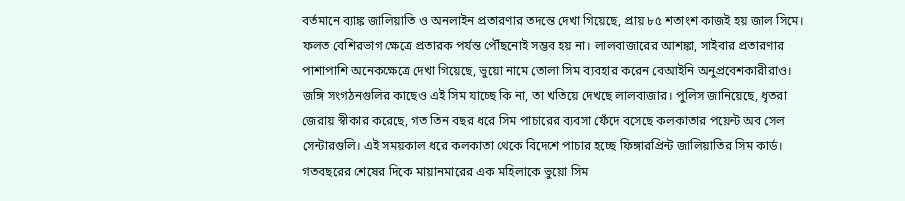বর্তমানে ব্যাঙ্ক জালিয়াতি ও অনলাইন প্রতারণার তদন্তে দেখা গিয়েছে, প্রায় ৮৫ শতাংশ কাজই হয় জাল সিমে। ফলত বেশিরভাগ ক্ষেত্রে প্রতারক পর্যন্ত পৌঁছনোই সম্ভব হয় না। লালবাজারের আশঙ্কা, সাইবার প্রতারণার পাশাপাশি অনেকক্ষেত্রে দেখা গিয়েছে, ভুয়ো নামে তোলা সিম ব্যবহার করেন বেআইনি অনুপ্রবেশকারীরাও। জঙ্গি সংগঠনগুলির কাছেও এই সিম যাচ্ছে কি না, তা খতিয়ে দেখছে লালবাজার। পুলিস জানিয়েছে, ধৃতরা জেরায় স্বীকার করেছে, গত তিন বছর ধরে সিম পাচারের ব্যবসা ফেঁদে বসেছে কলকাতার পয়েন্ট অব সেল সেন্টারগুলি। এই সময়কাল ধরে কলকাতা থেকে বিদেশে পাচার হচ্ছে ফিঙ্গারপ্রিন্ট জালিয়াতির সিম কার্ড। গতবছরের শেষের দিকে মায়ানমারের এক মহিলাকে ভুয়ো সিম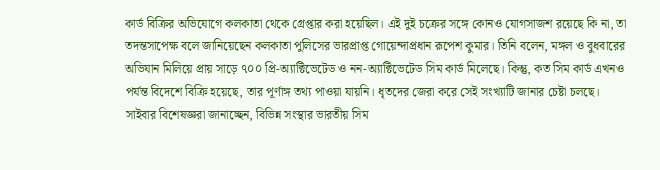কার্ড বিক্রির অভিযোগে কলকাতা থেকে গ্রেপ্তার করা হয়েছিল। এই দুই চক্রের সঙ্গে কোনও যোগসাজশ রয়েছে কি না, তা তদন্তসাপেক্ষ বলে জানিয়েছেন কলকাতা পুলিসের ভারপ্রাপ্ত গোয়েন্দাপ্রধান রূপেশ কুমার। তিনি বলেন, মঙ্গল ও বুধবারের অভিযান মিলিয়ে প্রায় সাড়ে ৭০০ প্রি-অ্যাক্টিভেটেড ও নন-অ্যাক্টিভেটেড সিম কার্ড মিলেছে। কিন্তু, কত সিম কার্ড এখনও পর্যন্ত বিদেশে বিক্রি হয়েছে, তার পূর্ণাঙ্গ তথ্য পাওয়া যায়নি। ধৃতদের জেরা করে সেই সংখ্যাটি জানার চেষ্টা চলছে।
সাইবার বিশেষজ্ঞরা জানাচ্ছেন, বিভিন্ন সংস্থার ভারতীয় সিম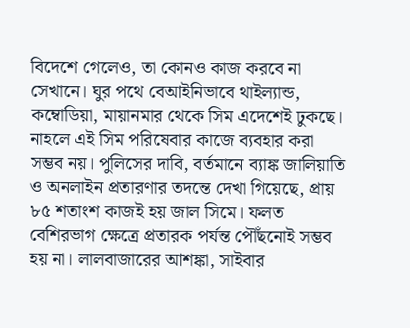বিদেশে গেলেও, তা কোনও কাজ করবে না সেখানে। ঘুর পথে বেআইনিভাবে থাইল্যান্ড, কম্বোডিয়া, মায়ানমার থেকে সিম এদেশেই ঢুকছে। নাহলে এই সিম পরিষেবার কাজে ব্যবহার করা সম্ভব নয়। পুলিসের দাবি, বর্তমানে ব্যাঙ্ক জালিয়াতি ও অনলাইন প্রতারণার তদন্তে দেখা গিয়েছে, প্রায় ৮৫ শতাংশ কাজই হয় জাল সিমে। ফলত বেশিরভাগ ক্ষেত্রে প্রতারক পর্যন্ত পৌঁছনোই সম্ভব হয় না। লালবাজারের আশঙ্কা, সাইবার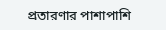প্রতারণার পাশাপাশি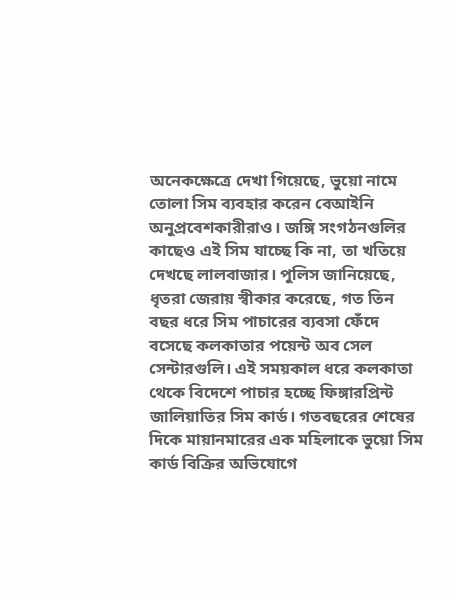অনেকক্ষেত্রে দেখা গিয়েছে, ভুয়ো নামে তোলা সিম ব্যবহার করেন বেআইনি অনুপ্রবেশকারীরাও। জঙ্গি সংগঠনগুলির কাছেও এই সিম যাচ্ছে কি না, তা খতিয়ে দেখছে লালবাজার। পুলিস জানিয়েছে, ধৃতরা জেরায় স্বীকার করেছে, গত তিন বছর ধরে সিম পাচারের ব্যবসা ফেঁদে বসেছে কলকাতার পয়েন্ট অব সেল সেন্টারগুলি। এই সময়কাল ধরে কলকাতা থেকে বিদেশে পাচার হচ্ছে ফিঙ্গারপ্রিন্ট জালিয়াতির সিম কার্ড। গতবছরের শেষের দিকে মায়ানমারের এক মহিলাকে ভুয়ো সিম কার্ড বিক্রির অভিযোগে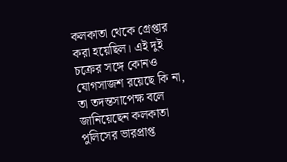কলকাতা থেকে গ্রেপ্তার করা হয়েছিল। এই দুই চক্রের সঙ্গে কোনও যোগসাজশ রয়েছে কি না, তা তদন্তসাপেক্ষ বলে জানিয়েছেন কলকাতা পুলিসের ভারপ্রাপ্ত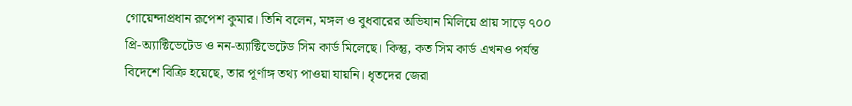গোয়েন্দাপ্রধান রূপেশ কুমার। তিনি বলেন, মঙ্গল ও বুধবারের অভিযান মিলিয়ে প্রায় সাড়ে ৭০০ প্রি-অ্যাক্টিভেটেড ও নন-অ্যাক্টিভেটেড সিম কার্ড মিলেছে। কিন্তু, কত সিম কার্ড এখনও পর্যন্ত বিদেশে বিক্রি হয়েছে, তার পূর্ণাঙ্গ তথ্য পাওয়া যায়নি। ধৃতদের জেরা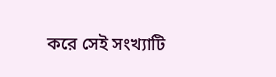করে সেই সংখ্যাটি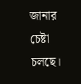জানার চেষ্টা চলছে।